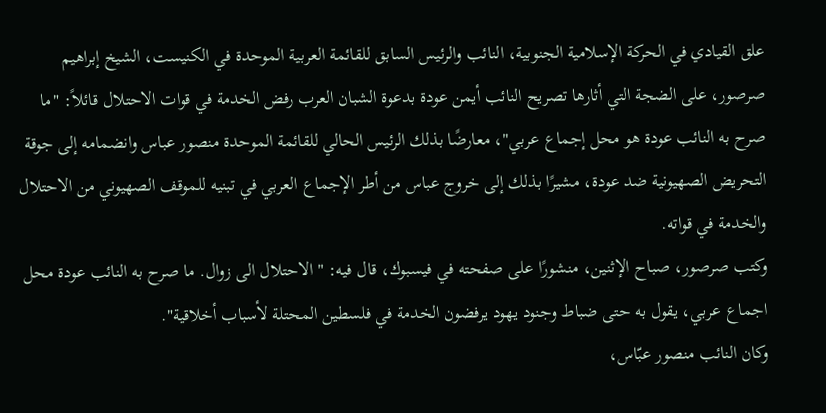علق القيادي في الحركة الإسلامية الجنوبية، النائب والرئيس السابق للقائمة العربية الموحدة في الكنيست، الشيخ إبراهيم صرصور، على الضجة التي أثارها تصريح النائب أيمن عودة بدعوة الشبان العرب رفض الخدمة في قوات الاحتلال قائلاً: "ما صرح به النائب عودة هو محل إجماع عربي"، معارضًا بذلك الرئيس الحالي للقائمة الموحدة منصور عباس وانضمامه إلى جوقة التحريض الصهيونية ضد عودة، مشيرًا بذلك إلى خروج عباس من أطر الإجماع العربي في تبنيه للموقف الصهيوني من الاحتلال والخدمة في قواته.
وكتب صرصور، صباح الإثنين، منشورًا على صفحته في فيسبوك، قال فيه: " الاحتلال الى زوال. ما صرح به النائب عودة محل اجماع عربي، يقول به حتى ضباط وجنود يهود يرفضون الخدمة في فلسطين المحتلة لأسباب أخلاقية".
وكان النائب منصور عبّاس،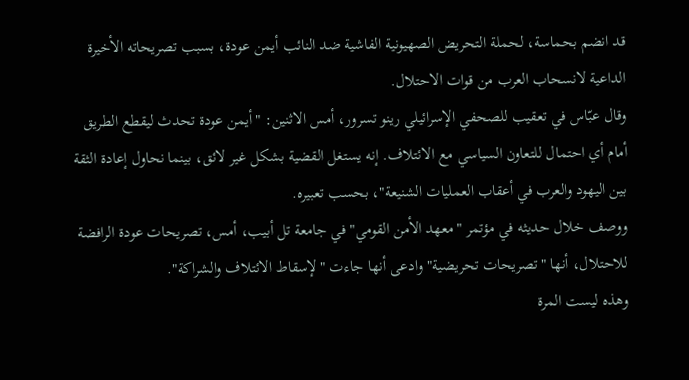قد انضم بحماسة، لحملة التحريض الصهيونية الفاشية ضد النائب أيمن عودة، بسبب تصريحاته الأخيرة الداعية لانسحاب العرب من قوات الاحتلال.
وقال عبّاس في تعقيب للصحفي الإسرائيلي رينو تسرور، أمس الاثنين: "أيمن عودة تحدث ليقطع الطريق أمام أي احتمال للتعاون السياسي مع الائتلاف. إنه يستغل القضية بشكل غير لائق، بينما نحاول إعادة الثقة بين اليهود والعرب في أعقاب العمليات الشنيعة"، بحسب تعبيره.
ووصف خلال حديثه في مؤتمر "معهد الأمن القومي" في جامعة تل أبيب، أمس، تصريحات عودة الرافضة للاحتلال، أنها "تصريحات تحريضية" وادعى أنها جاءت "لإسقاط الائتلاف والشراكة".
وهذه ليست المرة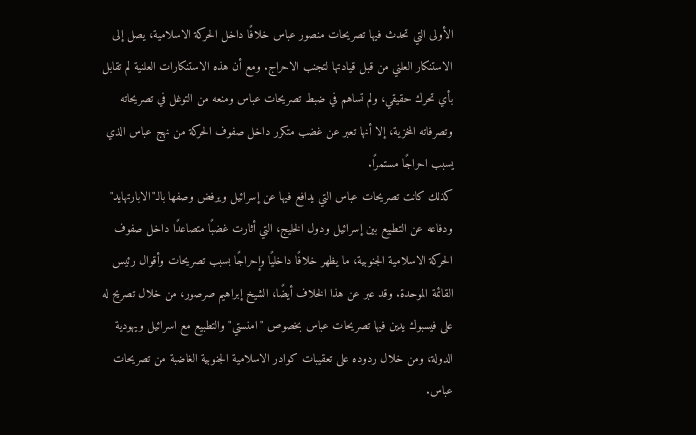الأولى التي تحدث فيها تصريحات منصور عباس خلافًا داخل الحركة الاسلامية، يصل إلى الاستنكار العلني من قبل قيادتها لتجنب الاحراج. ومع أن هذه الاستنكارات العلنية لم تقابل بأي تحرك حقيقي، ولم تساهم في ضبط تصريحات عباس ومنعه من التوغل في تصريحاته وتصرفاته المخزية، إلا أنها تعبر عن غضب متكرر داخل صفوف الحركة من نهج عباس الذي يسبب احراجًا مستمرًا.
كذلك كانت تصريحات عباس التي يدافع فيها عن إسرائيل ويرفض وصفها بالـ"الابارتهايد" ودفاعه عن التطبيع بين إسرائيل ودول الخليج، التي أثارت غضبًا متصاعدًا داخل صفوف الحركة الاسلامية الجنوبية، ما يظهر خلافًا داخليًا وإحراجًا بسبب تصريحات وأقوال رئيس القائمة الموحدة. وقد عبر عن هذا الخلاف أيضًا، الشيخ إبراهيم صرصور، من خلال تصريح له على فيسبوك يدين فيها تصريحات عباس بخصوص "امنستي" والتطبيع مع اسرائيل ويهودية الدولة، ومن خلال ردوده على تعقيبات كوادر الاسلامية الجنوبية الغاضبة من تصريحات عباس.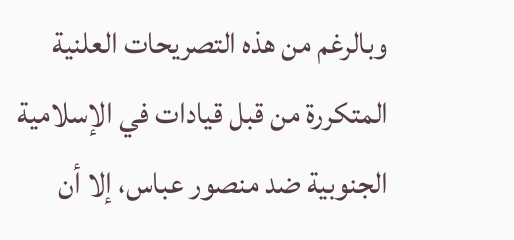وبالرغم من هذه التصريحات العلنية المتكررة من قبل قيادات في الإسلامية الجنوبية ضد منصور عباس، إلا أن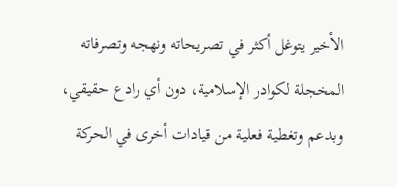الأخير يتوغل أكثر في تصريحاته ونهجه وتصرفاته المخجلة لكوادر الإسلامية، دون أي رادع حقيقي، وبدعم وتغطية فعلية من قيادات أخرى في الحركة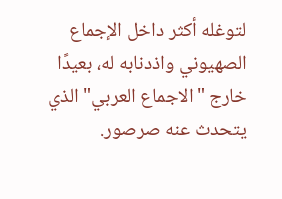لتوغله أكثر داخل الإجماع الصهيوني واذدنابه له، بعيدًا خارج "الاجماع العربي" الذي يتحدث عنه صرصور.